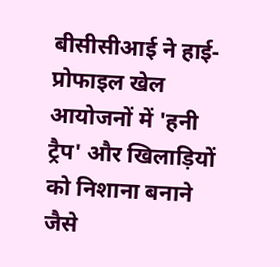बीसीसीआई ने हाई-प्रोफाइल खेल आयोजनों में 'हनी ट्रैप' और खिलाड़ियों को निशाना बनाने जैसे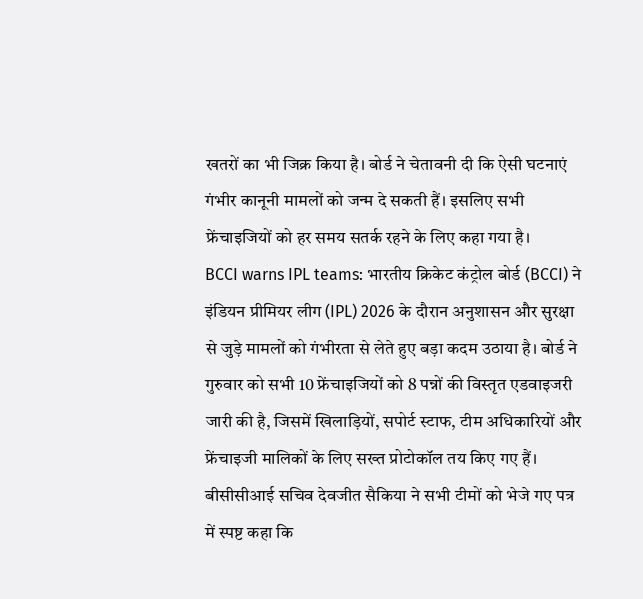खतरों का भी जिक्र किया है। बोर्ड ने चेतावनी दी कि ऐसी घटनाएं गंभीर कानूनी मामलों को जन्म दे सकती हैं। इसलिए सभी फ्रेंचाइजियों को हर समय सतर्क रहने के लिए कहा गया है।
BCCI warns IPL teams: भारतीय क्रिकेट कंट्रोल बोर्ड (BCCI) ने इंडियन प्रीमियर लीग (IPL) 2026 के दौरान अनुशासन और सुरक्षा से जुड़े मामलों को गंभीरता से लेते हुए बड़ा कदम उठाया है। बोर्ड ने गुरुवार को सभी 10 फ्रेंचाइजियों को 8 पन्नों की विस्तृत एडवाइजरी जारी की है, जिसमें खिलाड़ियों, सपोर्ट स्टाफ, टीम अधिकारियों और फ्रेंचाइजी मालिकों के लिए सख्त प्रोटोकॉल तय किए गए हैं।
बीसीसीआई सचिव देवजीत सैकिया ने सभी टीमों को भेजे गए पत्र में स्पष्ट कहा कि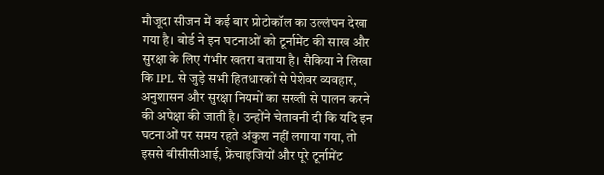मौजूदा सीजन में कई बार प्रोटोकॉल का उल्लंघन देखा गया है। बोर्ड ने इन घटनाओं को टूर्नामेंट की साख और सुरक्षा के लिए गंभीर खतरा बताया है। सैकिया ने लिखा कि IPL से जुड़े सभी हितधारकों से पेशेवर व्यवहार, अनुशासन और सुरक्षा नियमों का सख्ती से पालन करने की अपेक्षा की जाती है। उन्होंने चेतावनी दी कि यदि इन घटनाओं पर समय रहते अंकुश नहीं लगाया गया, तो इससे बीसीसीआई, फ्रेंचाइजियों और पूरे टूर्नामेंट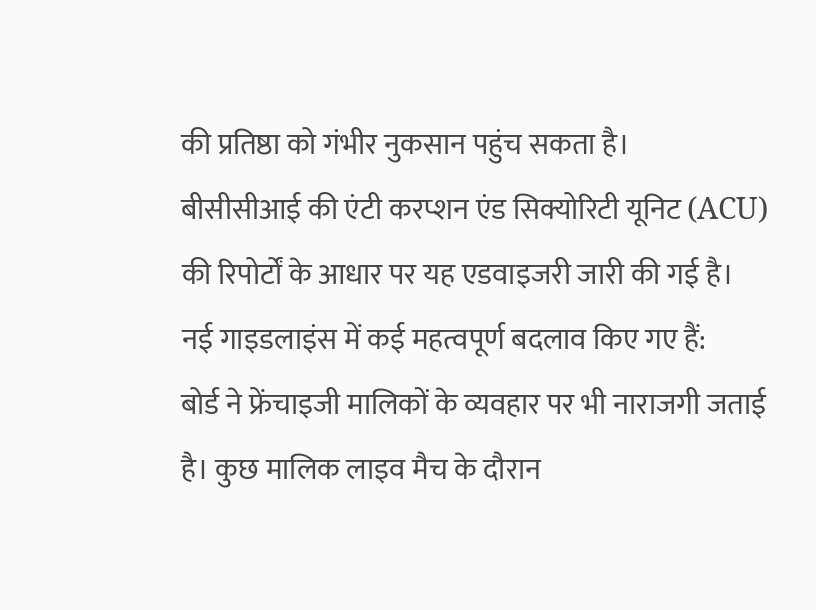की प्रतिष्ठा को गंभीर नुकसान पहुंच सकता है।
बीसीसीआई की एंटी करप्शन एंड सिक्योरिटी यूनिट (ACU) की रिपोर्टों के आधार पर यह एडवाइजरी जारी की गई है। नई गाइडलाइंस में कई महत्वपूर्ण बदलाव किए गए हैं:
बोर्ड ने फ्रेंचाइजी मालिकों के व्यवहार पर भी नाराजगी जताई है। कुछ मालिक लाइव मैच के दौरान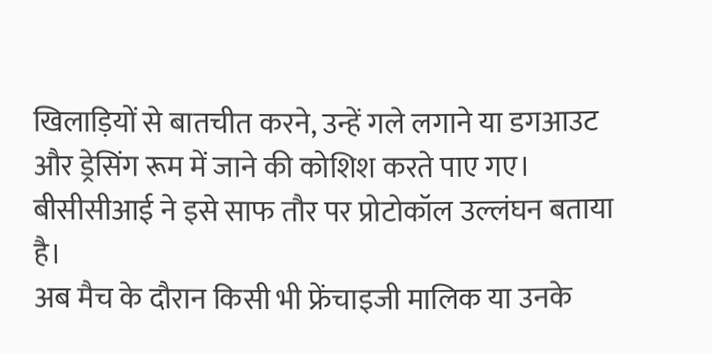खिलाड़ियों से बातचीत करने, उन्हें गले लगाने या डगआउट और ड्रेसिंग रूम में जाने की कोशिश करते पाए गए। बीसीसीआई ने इसे साफ तौर पर प्रोटोकॉल उल्लंघन बताया है।
अब मैच के दौरान किसी भी फ्रेंचाइजी मालिक या उनके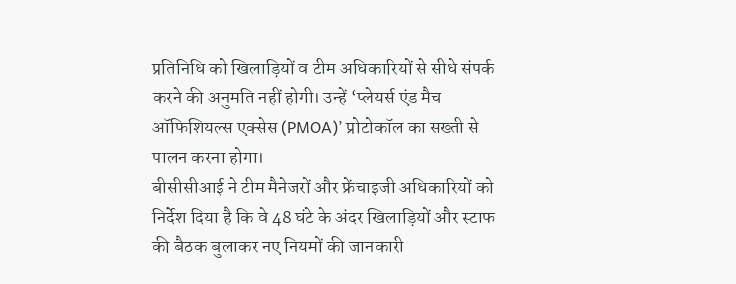प्रतिनिधि को खिलाड़ियों व टीम अधिकारियों से सीधे संपर्क करने की अनुमति नहीं होगी। उन्हें ‘प्लेयर्स एंड मैच ऑफिशियल्स एक्सेस (PMOA)’ प्रोटोकॉल का सख्ती से पालन करना होगा।
बीसीसीआई ने टीम मैनेजरों और फ्रेंचाइजी अधिकारियों को निर्देश दिया है कि वे 48 घंटे के अंदर खिलाड़ियों और स्टाफ की बैठक बुलाकर नए नियमों की जानकारी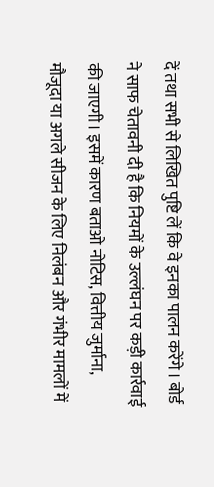दें तथा सभी से लिखित पुष्टि लें कि वे इनका पालन करेंगे। बोर्ड ने साफ चेतावनी दी है कि नियमों के उल्लंघन पर कड़ी कार्रवाई की जाएगी। इसमें कारण बताओ नोटिस, वित्तीय जुर्माना, मौजूदा या अगले सीजन के लिए निलंबन और गंभीर मामलों में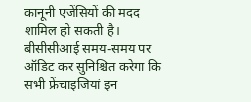कानूनी एजेंसियों की मदद शामिल हो सकती है। बीसीसीआई समय-समय पर ऑडिट कर सुनिश्चित करेगा कि सभी फ्रेंचाइजियां इन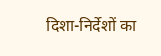दिशा-निर्देशों का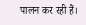पालन कर रही हैं।